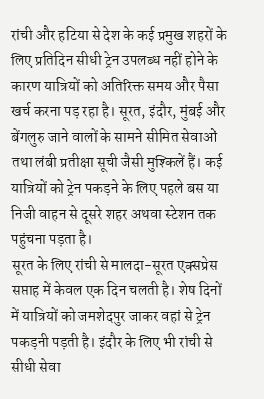रांची और हटिया से देश के कई प्रमुख शहरों के लिए प्रतिदिन सीधी ट्रेन उपलब्ध नहीं होने के कारण यात्रियों को अतिरिक्त समय और पैसा खर्च करना पड़ रहा है। सूरत, इंदौर, मुंबई और बेंगलुरु जाने वालों के सामने सीमित सेवाओं तथा लंबी प्रतीक्षा सूची जैसी मुश्किलें हैं। कई यात्रियों को ट्रेन पकड़ने के लिए पहले बस या निजी वाहन से दूसरे शहर अथवा स्टेशन तक पहुंचना पड़ता है।
सूरत के लिए रांची से मालदा-सूरत एक्सप्रेस सप्ताह में केवल एक दिन चलती है। शेष दिनों में यात्रियों को जमशेदपुर जाकर वहां से ट्रेन पकड़नी पड़ती है। इंदौर के लिए भी रांची से सीधी सेवा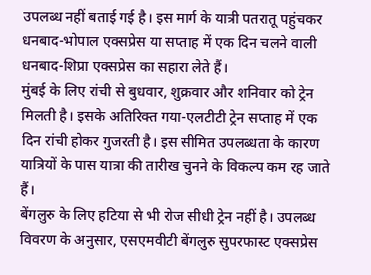उपलब्ध नहीं बताई गई है। इस मार्ग के यात्री पतरातू पहुंचकर धनबाद-भोपाल एक्सप्रेस या सप्ताह में एक दिन चलने वाली धनबाद-शिप्रा एक्सप्रेस का सहारा लेते हैं।
मुंबई के लिए रांची से बुधवार, शुक्रवार और शनिवार को ट्रेन मिलती है। इसके अतिरिक्त गया-एलटीटी ट्रेन सप्ताह में एक दिन रांची होकर गुजरती है। इस सीमित उपलब्धता के कारण यात्रियों के पास यात्रा की तारीख चुनने के विकल्प कम रह जाते हैं।
बेंगलुरु के लिए हटिया से भी रोज सीधी ट्रेन नहीं है। उपलब्ध विवरण के अनुसार, एसएमवीटी बेंगलुरु सुपरफास्ट एक्सप्रेस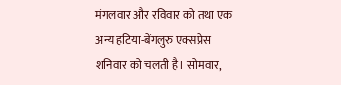मंगलवार और रविवार को तथा एक अन्य हटिया-बेंगलुरु एक्सप्रेस शनिवार को चलती है। सोमवार,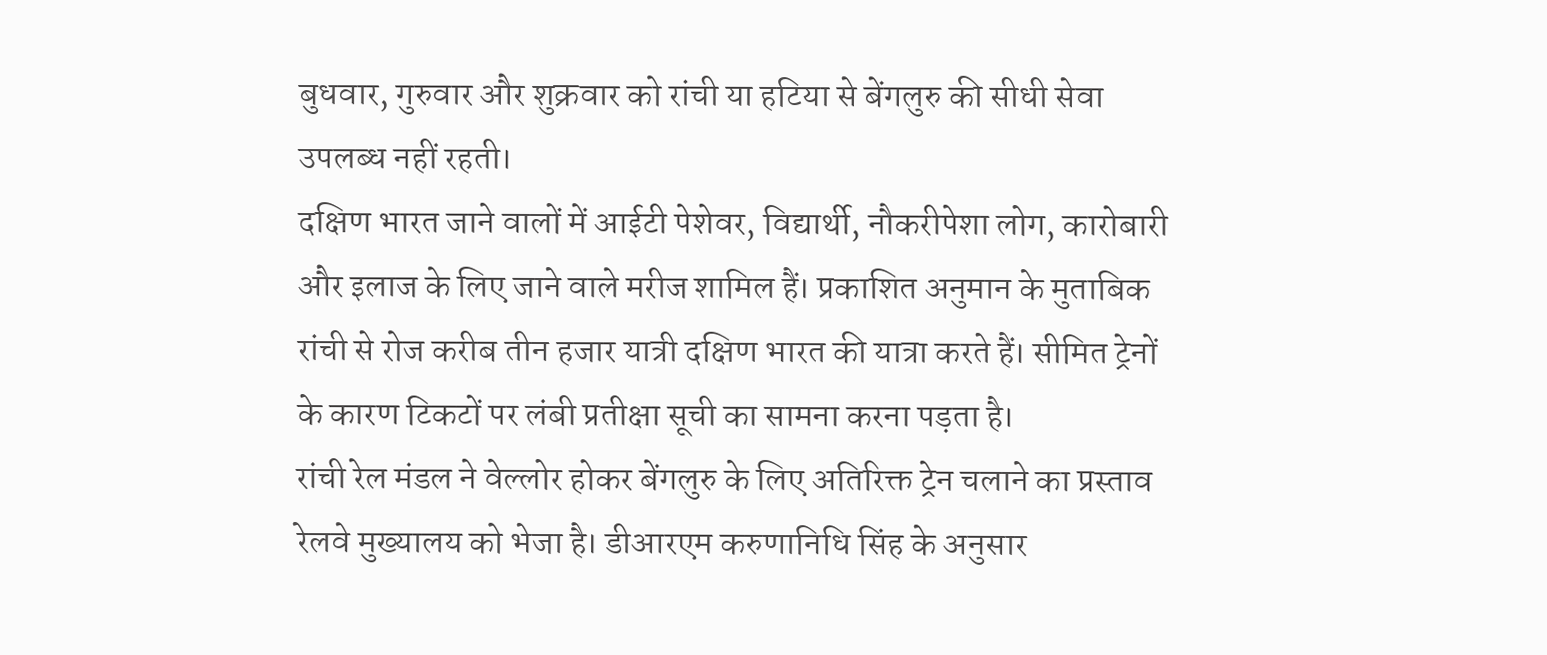बुधवार, गुरुवार और शुक्रवार को रांची या हटिया से बेंगलुरु की सीधी सेवा उपलब्ध नहीं रहती।
दक्षिण भारत जाने वालों में आईटी पेशेवर, विद्यार्थी, नौकरीपेशा लोग, कारोबारी और इलाज के लिए जाने वाले मरीज शामिल हैं। प्रकाशित अनुमान के मुताबिक रांची से रोज करीब तीन हजार यात्री दक्षिण भारत की यात्रा करते हैं। सीमित ट्रेनों के कारण टिकटों पर लंबी प्रतीक्षा सूची का सामना करना पड़ता है।
रांची रेल मंडल ने वेल्लोर होकर बेंगलुरु के लिए अतिरिक्त ट्रेन चलाने का प्रस्ताव रेलवे मुख्यालय को भेजा है। डीआरएम करुणानिधि सिंह के अनुसार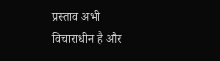प्रस्ताव अभी विचाराधीन है और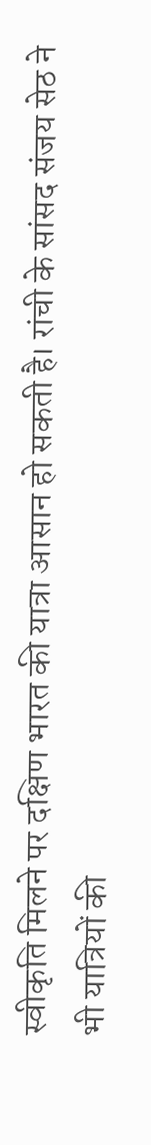स्वीकृति मिलने पर दक्षिण भारत की यात्रा आसान हो सकती है। रांची के सांसद संजय सेठ ने भी यात्रियों की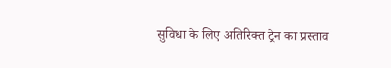सुविधा के लिए अतिरिक्त ट्रेन का प्रस्ताव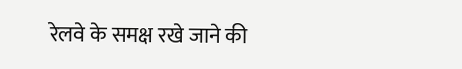रेलवे के समक्ष रखे जाने की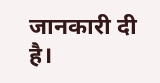जानकारी दी है।